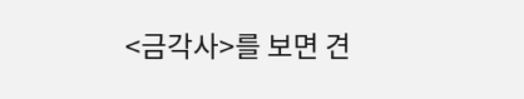<금각사>를 보면 견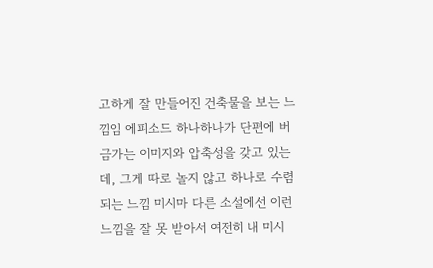고하게 잘 만들어진 건축물을 보는 느낌임 에피소드 하나하나가 단편에 버금가는 이미지와 압축성을 갖고 있는데, 그게 따로 놀지 않고 하나로 수렴되는 느낌 미시마 다른 소설에선 이런 느낌을 잘 못 받아서 여전히 내 미시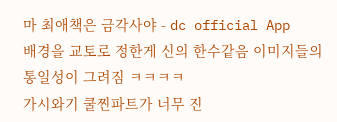마 최애책은 금각사야 - dc official App
배경을 교토로 정한게 신의 한수같음 이미지들의 통일성이 그려짐 ㅋㅋㅋㅋ
가시와기 쿨찐파트가 너무 진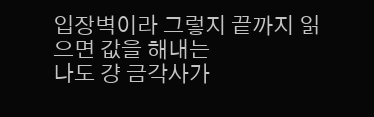입장벽이라 그렇지 끝까지 읽으면 값을 해내는
나도 걍 금각사가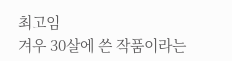최고임
겨우 30살에 쓴 작품이라는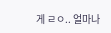게 ㄹㅇ.. 얼마나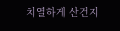치열하게 산건지